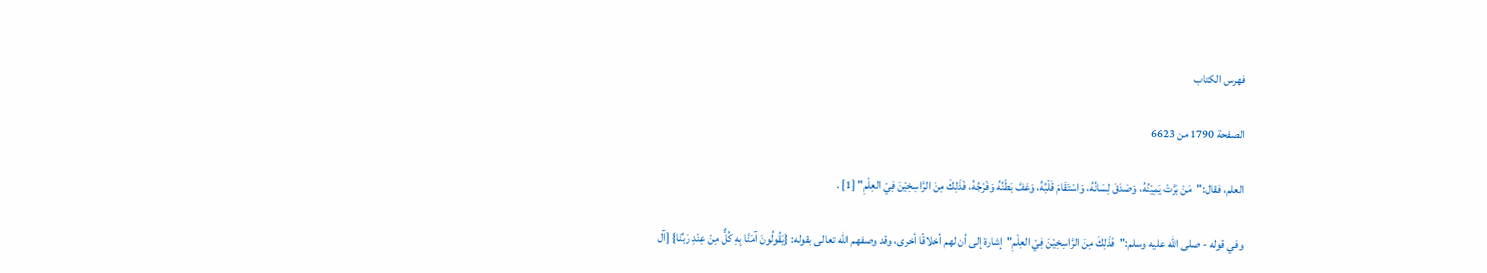فهرس الكتاب

الصفحة 1790 من 6623

العلم، فقال:"مَنْ بَرَّتْ يَمِيْنُهُ، وَصَدَقَ لِسَانُهُ، وَاسْتَقَامَ قَلْبُهُ، وَعَفَّ بَطْنُهُ وَفَرْجُهُ، فَذَلِكَ مِنَ الرَّاسِخِيْنَ فِيْ العِلْمِ" [1] .

وفي قوله - صلى الله عليه وسلم:"فَذَلِكَ مِنَ الرَّاسِخِيْنَ فِيْ العِلْمِ"إشارة إلى أن لهم أخلاقًا أخرى، وقد وصفهم الله تعالى بقوله: {يَقُولُونَ آمَنَّا بِهِ كُلٌّ مِنْ عِنْدِ رَبِّنَا} [آل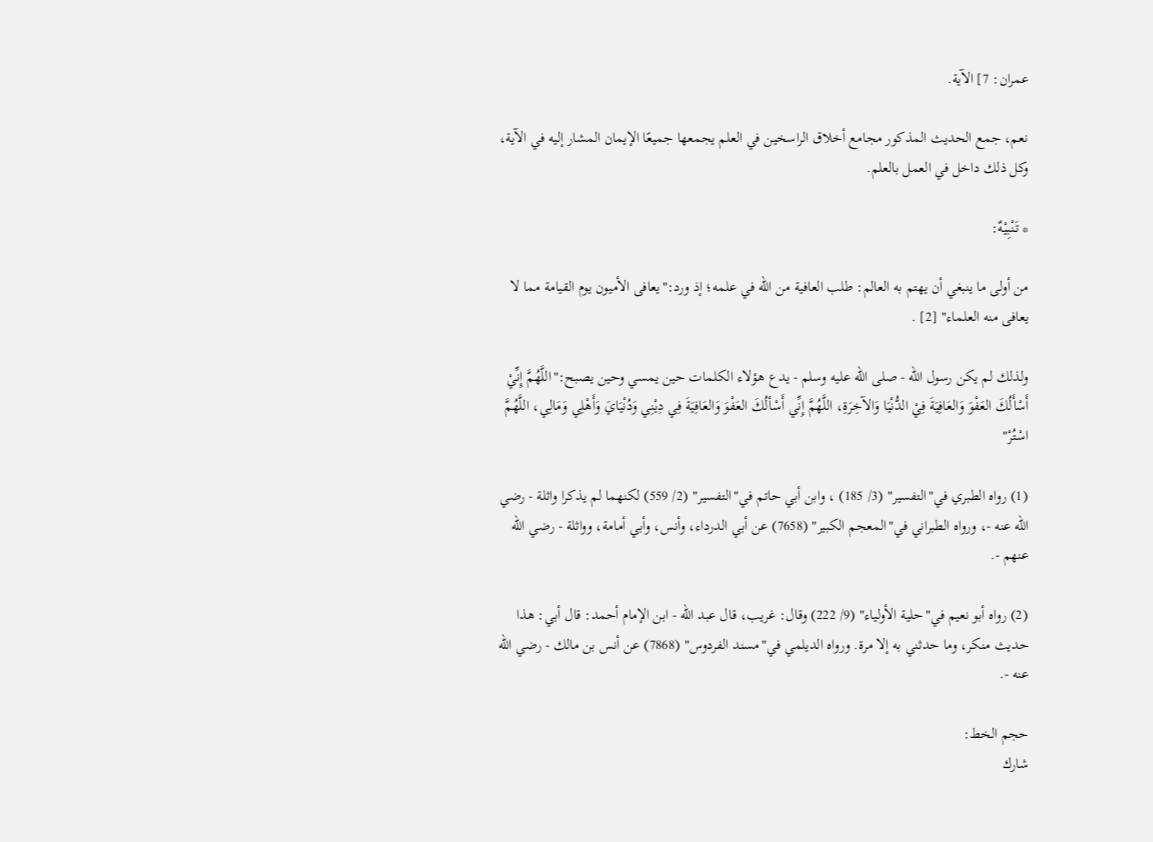عمران: 7] الآية.

نعم، جمع الحديث المذكور مجامع أخلاق الراسخين في العلم يجمعها جميعًا الإيمان المشار إليه في الآية، وكل ذلك داخل في العمل بالعلم.

* تَنْبِيْهٌ:

من أولى ما ينبغي أن يهتم به العالم: طلب العافية من الله في علمه؛ إذ ورد:"يعافى الأميون يوم القيامة مما لا يعافى منه العلماء" [2] .

ولذلك لم يكن رسول الله - صلى الله عليه وسلم - يدع هؤلاء الكلمات حين يمسي وحين يصبح:"اللَّهُمَّ إِنِّيْ أَسْأَلُكَ العَفْوَ وَالعَافِيَةَ فِيْ الدُّنْيَا وَالآخِرَةِ، اللَّهُمَّ إِنِّي أَسْألُكَ العَفْوَ وَالعَافِيَةَ فِي دِيْنِي وَدُنْيَايَ وَأَهْلِي وَمَالِي، اللَّهُمَّ اسْتُرْ"

(1) رواه الطبري في"التفسير" (3/ 185) ، وابن أبي حاتم في"التفسير" (2/ 559) لكنهما لم يذكرا واثلة - رضي الله عنه -، ورواه الطبراني في"المعجم الكبير" (7658) عن أبي الدرداء، وأنس، وأبي أمامة، وواثلة - رضي الله عنهم -.

(2) رواه أبو نعيم في"حلية الأولياء" (9/ 222) وقال: غريب، قال عبد الله - ابن الإمام أحمد: قال أبي: هذا حديث منكر، وما حدثني به إلا مرة. ورواه الديلمي في"مسند الفردوس" (7868) عن أنس بن مالك - رضي الله عنه -.

حجم الخط:
شارك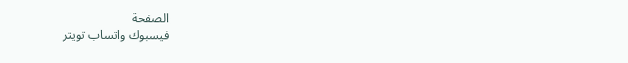الصفحة
فيسبوك واتساب تويتر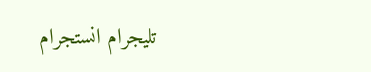تليجرام انستجرام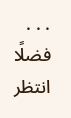. . .
فضلًا انتظر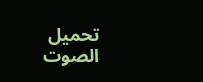تحميل الصوت